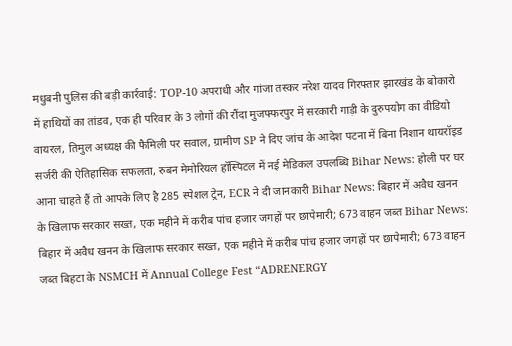मधुबनी पुलिस की बड़ी कार्रवाई: TOP-10 अपराधी और गांजा तस्कर नरेश यादव गिरफ्तार झारखंड के बोकारो में हाथियों का तांडव, एक ही परिवार के 3 लोगों की रौंदा मुजफ्फरपुर में सरकारी गाड़ी के दुरुपयोग का वीडियो वायरल, तिमुल अध्यक्ष की फैमिली पर सवाल, ग्रामीण SP ने दिए जांच के आदेश पटना में बिना निशान थायरॉइड सर्जरी की ऐतिहासिक सफलता, रुबन मेमोरियल हॉस्पिटल में नई मेडिकल उपलब्धि Bihar News: होली पर घर आना चाहते हैं तो आपके लिए है 285 स्पेशल ट्रेन, ECR ने दी जानकारी Bihar News: बिहार में अवैध खनन के खिलाफ सरकार सख्त, एक महीने में करीब पांच हजार जगहों पर छापेमारी; 673 वाहन जब्त Bihar News: बिहार में अवैध खनन के खिलाफ सरकार सख्त, एक महीने में करीब पांच हजार जगहों पर छापेमारी; 673 वाहन जब्त बिहटा के NSMCH में Annual College Fest “ADRENERGY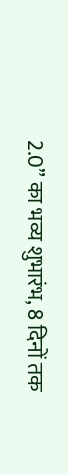2.0” का भव्य शुभारंभ, 8 दिनों तक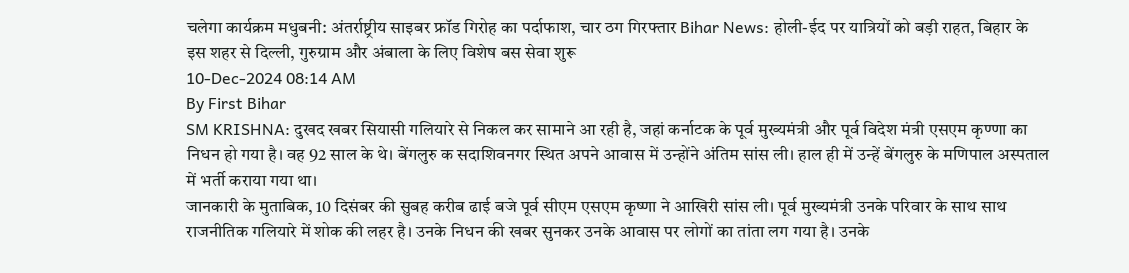चलेगा कार्यक्रम मधुबनी: अंतर्राष्ट्रीय साइबर फ्रॉड गिरोह का पर्दाफाश, चार ठग गिरफ्तार Bihar News: होली-ईद पर यात्रियों को बड़ी राहत, बिहार के इस शहर से दिल्ली, गुरुग्राम और अंबाला के लिए विशेष बस सेवा शुरू
10-Dec-2024 08:14 AM
By First Bihar
SM KRISHNA: दुखद खबर सियासी गलियारे से निकल कर सामाने आ रही है, जहां कर्नाटक के पूर्व मुख्यमंत्री और पूर्व विदेश मंत्री एसएम कृण्णा का निधन हो गया है। वह 92 साल के थे। बेंगलुरु क सदाशिवनगर स्थित अपने आवास में उन्होंने अंतिम सांस ली। हाल ही में उन्हें बेंगलुरु के मणिपाल अस्पताल में भर्ती कराया गया था।
जानकारी के मुताबिक, 10 दिसंबर की सुबह करीब ढाई बजे पूर्व सीएम एसएम कृष्णा ने आखिरी सांस ली। पूर्व मुख्यमंत्री उनके परिवार के साथ साथ राजनीतिक गलियारे में शोक की लहर है। उनके निधन की खबर सुनकर उनके आवास पर लोगों का तांता लग गया है। उनके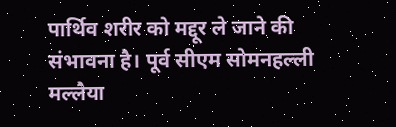पार्थिव शरीर को मद्दूर ले जाने की संभावना है। पूर्व सीएम सोमनहल्ली मल्लैया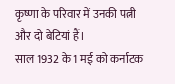कृष्णा के परिवार में उनकी पत्नी और दो बेटियां हैं।
साल 1932 के 1 मई को कर्नाटक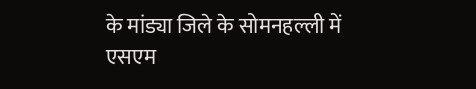के मांड्या जिले के सोमनहल्ली में एसएम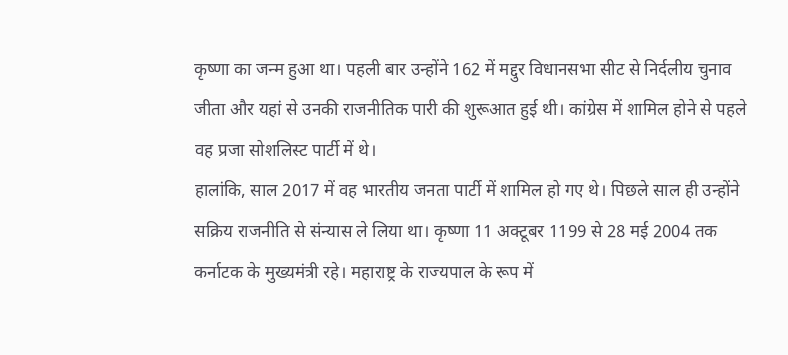कृष्णा का जन्म हुआ था। पहली बार उन्होंने 162 में मद्दुर विधानसभा सीट से निर्दलीय चुनाव जीता और यहां से उनकी राजनीतिक पारी की शुरूआत हुई थी। कांग्रेस में शामिल होने से पहले वह प्रजा सोशलिस्ट पार्टी में थे।
हालांकि, साल 2017 में वह भारतीय जनता पार्टी में शामिल हो गए थे। पिछले साल ही उन्होंने सक्रिय राजनीति से संन्यास ले लिया था। कृष्णा 11 अक्टूबर 1199 से 28 मई 2004 तक कर्नाटक के मुख्यमंत्री रहे। महाराष्ट्र के राज्यपाल के रूप में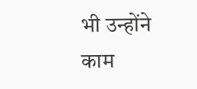भी उन्होंने काम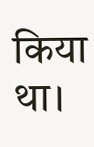किया था।